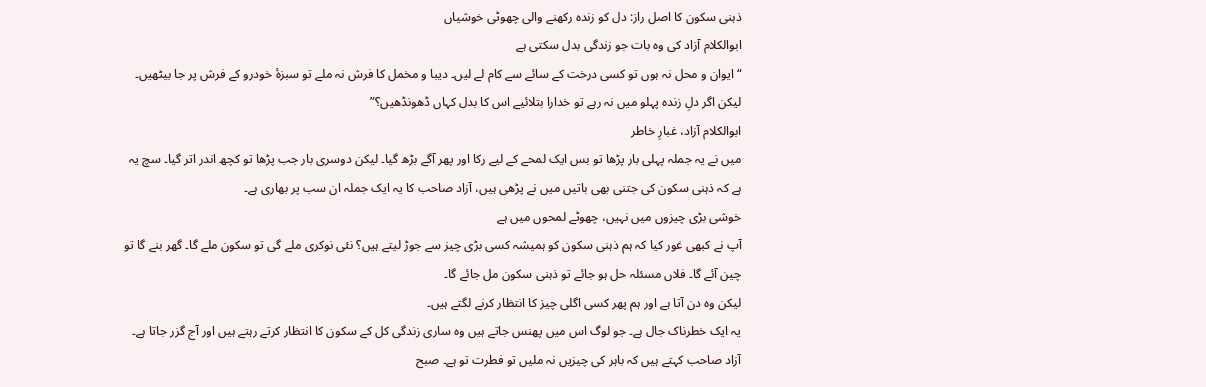ذہنی سکون کا اصل راز: دل کو زندہ رکھنے والی چھوٹی خوشیاں
ابوالکلام آزاد کی وہ بات جو زندگی بدل سکتی ہے
“ایوان و محل نہ ہوں تو کسی درخت کے سائے سے کام لے لیں۔ دیبا و مخمل کا فرش نہ ملے تو سبزۂ خودرو کے فرش پر جا بیٹھیں۔ لیکن اگر دلِ زندہ پہلو میں نہ رہے تو خدارا بتلائیے اس کا بدل کہاں ڈھونڈھیں؟”
ابوالکلام آزاد، غبارِ خاطر
میں نے یہ جملہ پہلی بار پڑھا تو بس ایک لمحے کے لیے رکا اور پھر آگے بڑھ گیا۔ لیکن دوسری بار جب پڑھا تو کچھ اندر اتر گیا۔ سچ یہ ہے کہ ذہنی سکون کی جتنی بھی باتیں میں نے پڑھی ہیں، آزاد صاحب کا یہ ایک جملہ ان سب پر بھاری ہے۔
خوشی بڑی چیزوں میں نہیں، چھوٹے لمحوں میں ہے
آپ نے کبھی غور کیا کہ ہم ذہنی سکون کو ہمیشہ کسی بڑی چیز سے جوڑ لیتے ہیں؟ نئی نوکری ملے گی تو سکون ملے گا۔ گھر بنے گا تو چین آئے گا۔ فلاں مسئلہ حل ہو جائے تو ذہنی سکون مل جائے گا۔
لیکن وہ دن آتا ہے اور ہم پھر کسی اگلی چیز کا انتظار کرنے لگتے ہیں۔
یہ ایک خطرناک جال ہے۔ جو لوگ اس میں پھنس جاتے ہیں وہ ساری زندگی کل کے سکون کا انتظار کرتے رہتے ہیں اور آج گزر جاتا ہے۔
آزاد صاحب کہتے ہیں کہ باہر کی چیزیں نہ ملیں تو فطرت تو ہے۔ صبح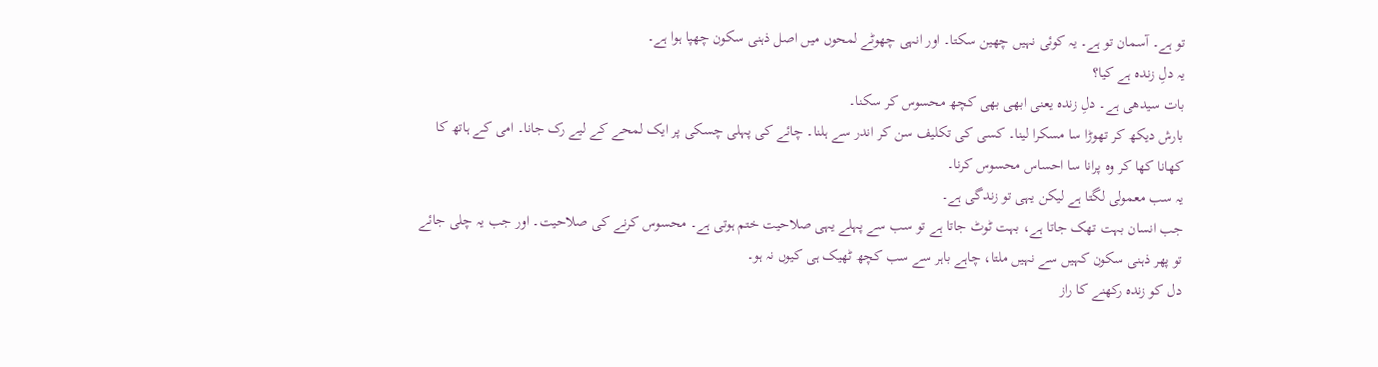تو ہے۔ آسمان تو ہے۔ یہ کوئی نہیں چھین سکتا۔ اور انہی چھوٹے لمحوں میں اصل ذہنی سکون چھپا ہوا ہے۔
یہ دلِ زندہ ہے کیا؟
بات سیدھی ہے۔ دلِ زندہ یعنی ابھی بھی کچھ محسوس کر سکنا۔
بارش دیکھ کر تھوڑا سا مسکرا لینا۔ کسی کی تکلیف سن کر اندر سے ہلنا۔ چائے کی پہلی چسکی پر ایک لمحے کے لیے رک جانا۔ امی کے ہاتھ کا کھانا کھا کر وہ پرانا سا احساس محسوس کرنا۔
یہ سب معمولی لگتا ہے لیکن یہی تو زندگی ہے۔
جب انسان بہت تھک جاتا ہے، بہت ٹوٹ جاتا ہے تو سب سے پہلے یہی صلاحیت ختم ہوتی ہے۔ محسوس کرنے کی صلاحیت۔ اور جب یہ چلی جائے تو پھر ذہنی سکون کہیں سے نہیں ملتا، چاہے باہر سے سب کچھ ٹھیک ہی کیوں نہ ہو۔
دل کو زندہ رکھنے کا راز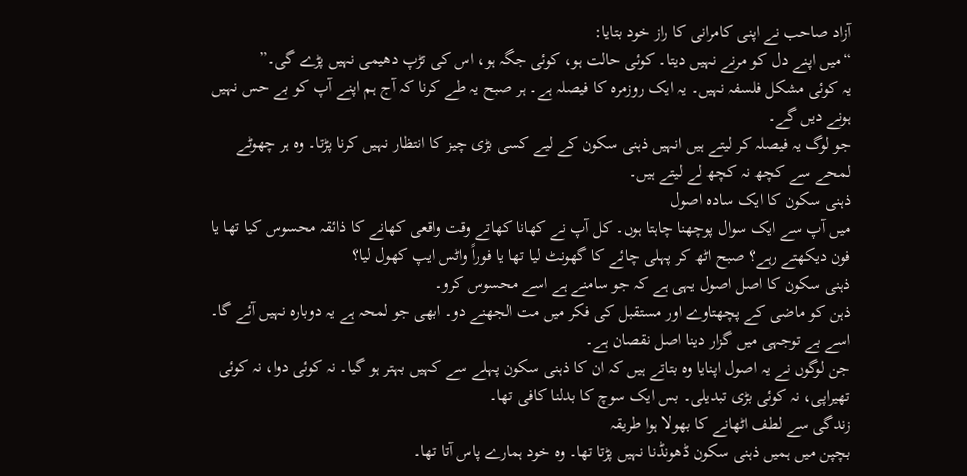آزاد صاحب نے اپنی کامرانی کا راز خود بتایا:
“میں اپنے دل کو مرنے نہیں دیتا۔ کوئی حالت ہو، کوئی جگہ ہو، اس کی تڑپ دھیمی نہیں پڑے گی۔”
یہ کوئی مشکل فلسفہ نہیں۔ یہ ایک روزمرہ کا فیصلہ ہے۔ ہر صبح یہ طے کرنا کہ آج ہم اپنے آپ کو بے حس نہیں ہونے دیں گے۔
جو لوگ یہ فیصلہ کر لیتے ہیں انہیں ذہنی سکون کے لیے کسی بڑی چیز کا انتظار نہیں کرنا پڑتا۔ وہ ہر چھوٹے لمحے سے کچھ نہ کچھ لے لیتے ہیں۔
ذہنی سکون کا ایک سادہ اصول
میں آپ سے ایک سوال پوچھنا چاہتا ہوں۔ کل آپ نے کھانا کھاتے وقت واقعی کھانے کا ذائقہ محسوس کیا تھا یا فون دیکھتے رہے؟ صبح اٹھ کر پہلی چائے کا گھونٹ لیا تھا یا فوراً واٹس ایپ کھول لیا؟
ذہنی سکون کا اصل اصول یہی ہے کہ جو سامنے ہے اسے محسوس کرو۔
ذہن کو ماضی کے پچھتاوے اور مستقبل کی فکر میں مت الجھنے دو۔ ابھی جو لمحہ ہے یہ دوبارہ نہیں آئے گا۔ اسے بے توجہی میں گزار دینا اصل نقصان ہے۔
جن لوگوں نے یہ اصول اپنایا وہ بتاتے ہیں کہ ان کا ذہنی سکون پہلے سے کہیں بہتر ہو گیا۔ نہ کوئی دوا، نہ کوئی تھیراپی، نہ کوئی بڑی تبدیلی۔ بس ایک سوچ کا بدلنا کافی تھا۔
زندگی سے لطف اٹھانے کا بھولا ہوا طریقہ
بچپن میں ہمیں ذہنی سکون ڈھونڈنا نہیں پڑتا تھا۔ وہ خود ہمارے پاس آتا تھا۔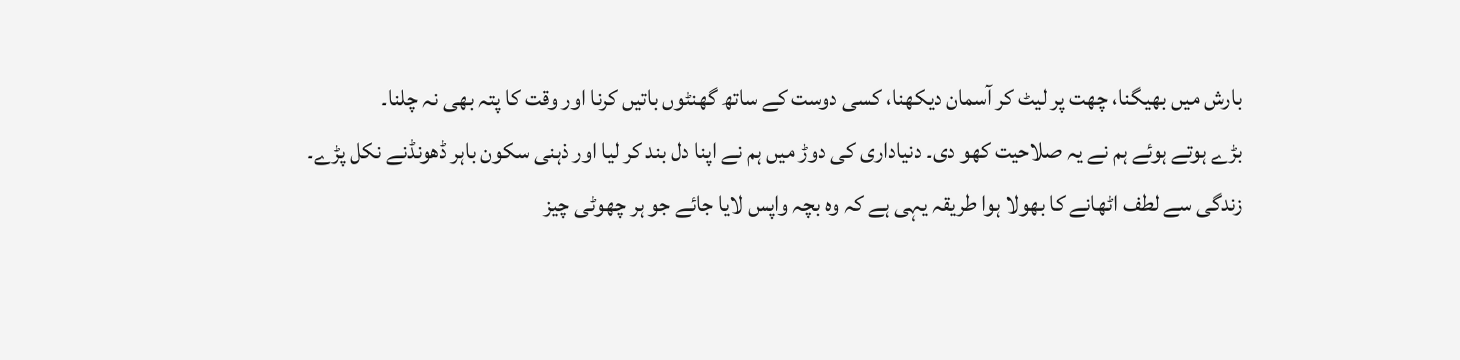بارش میں بھیگنا، چھت پر لیٹ کر آسمان دیکھنا، کسی دوست کے ساتھ گھنٹوں باتیں کرنا اور وقت کا پتہ بھی نہ چلنا۔
بڑے ہوتے ہوئے ہم نے یہ صلاحیت کھو دی۔ دنیاداری کی دوڑ میں ہم نے اپنا دل بند کر لیا اور ذہنی سکون باہر ڈھونڈنے نکل پڑے۔
زندگی سے لطف اٹھانے کا بھولا ہوا طریقہ یہی ہے کہ وہ بچہ واپس لایا جائے جو ہر چھوٹی چیز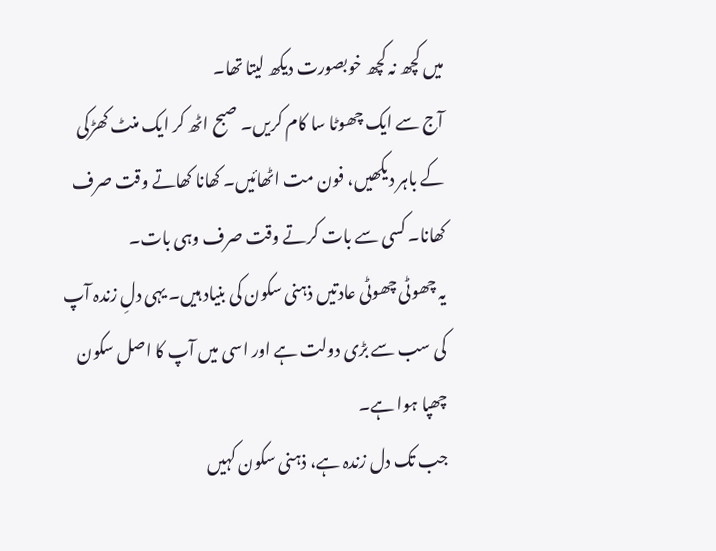میں کچھ نہ کچھ خوبصورت دیکھ لیتا تھا۔
آج سے ایک چھوٹا سا کام کریں۔ صبح اٹھ کر ایک منٹ کھڑکی کے باہر دیکھیں، فون مت اٹھائیں۔ کھانا کھاتے وقت صرف کھانا۔ کسی سے بات کرتے وقت صرف وہی بات۔
یہ چھوٹی چھوٹی عادتیں ذہنی سکون کی بنیاد ہیں۔ یہی دلِ زندہ آپ کی سب سے بڑی دولت ہے اور اسی میں آپ کا اصل سکون چھپا ہوا ہے۔
جب تک دل زندہ ہے، ذہنی سکون کہیں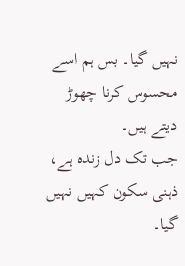نہیں گیا۔ بس ہم اسے محسوس کرنا چھوڑ دیتے ہیں۔
جب تک دل زندہ ہے، ذہنی سکون کہیں نہیں گیا۔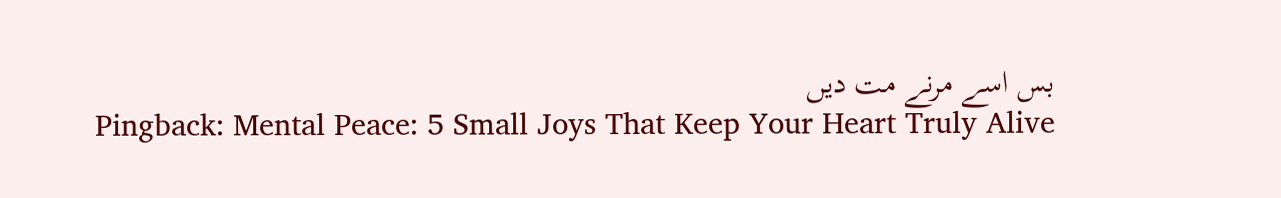بس اسے مرنے مت دیں
Pingback: Mental Peace: 5 Small Joys That Keep Your Heart Truly Alive